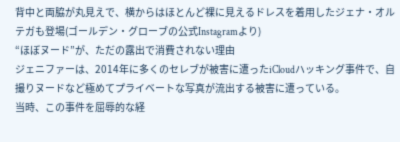背中と両脇が丸見えで、横からはほとんど裸に見えるドレスを着用したジェナ・オルテガも登場(ゴールデン・グローブの公式Instagramより)
“ほぼヌード”が、ただの露出で消費されない理由
ジェニファーは、2014年に多くのセレブが被害に遭ったiCloudハッキング事件で、自撮りヌードなど極めてプライベートな写真が流出する被害に遭っている。
当時、この事件を屈辱的な経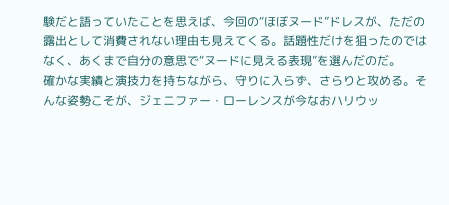験だと語っていたことを思えば、今回の“ほぼヌード”ドレスが、ただの露出として消費されない理由も見えてくる。話題性だけを狙ったのではなく、あくまで自分の意思で“ヌードに見える表現”を選んだのだ。
確かな実績と演技力を持ちながら、守りに入らず、さらりと攻める。そんな姿勢こそが、ジェニファー・ローレンスが今なおハリウッ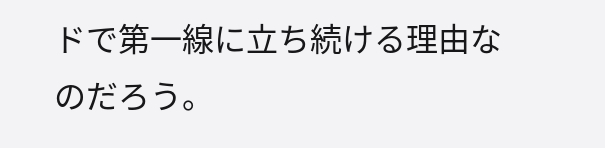ドで第一線に立ち続ける理由なのだろう。